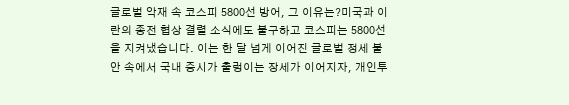글로벌 악재 속 코스피 5800선 방어, 그 이유는?미국과 이란의 종전 협상 결렬 소식에도 불구하고 코스피는 5800선을 지켜냈습니다. 이는 한 달 넘게 이어진 글로벌 정세 불안 속에서 국내 증시가 출렁이는 장세가 이어지자, 개인투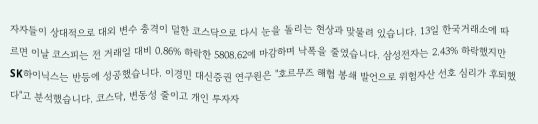자자들이 상대적으로 대외 변수 충격이 덜한 코스닥으로 다시 눈을 돌리는 현상과 맞물려 있습니다. 13일 한국거래소에 따르면 이날 코스피는 전 거래일 대비 0.86% 하락한 5808.62에 마감하며 낙폭을 줄였습니다. 삼성전자는 2.43% 하락했지만 SK하이닉스는 반등에 성공했습니다. 이경민 대신증권 연구원은 "호르무즈 해협 봉쇄 발언으로 위험자산 선호 심리가 후퇴했다"고 분석했습니다. 코스닥, 변동성 줄이고 개인 투자자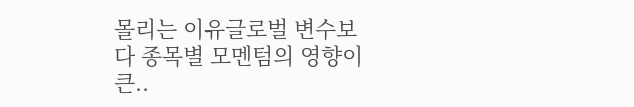몰리는 이유글로벌 변수보다 종목별 모멘텀의 영향이 큰..